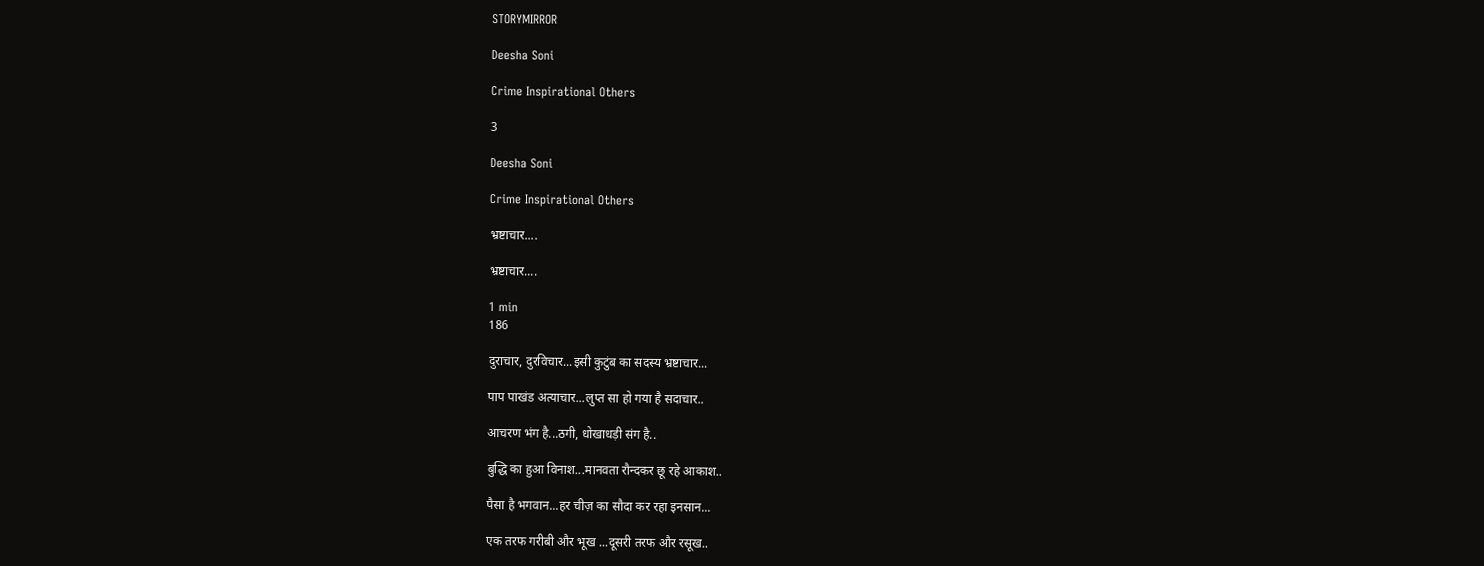STORYMIRROR

Deesha Soni

Crime Inspirational Others

3

Deesha Soni

Crime Inspirational Others

भ्रष्टाचार....

भ्रष्टाचार....

1 min
186

दुराचार, दुरविचार...इसी कुटुंब का सदस्य भ्रष्टाचार...

पाप पाखंड अत्याचार...लुप्त सा हो गया है सदाचार..

आचरण भंग है...ठगी, धोखाधड़ी संग है..

बुद्धि का हुआ विनाश...मानवता रौन्दकर छू रहे आकाश..

पैसा है भगवान...हर चीज़ का सौदा कर रहा इनसान...

एक तरफ गरीबी और भूख ...दूसरी तरफ और रसूख..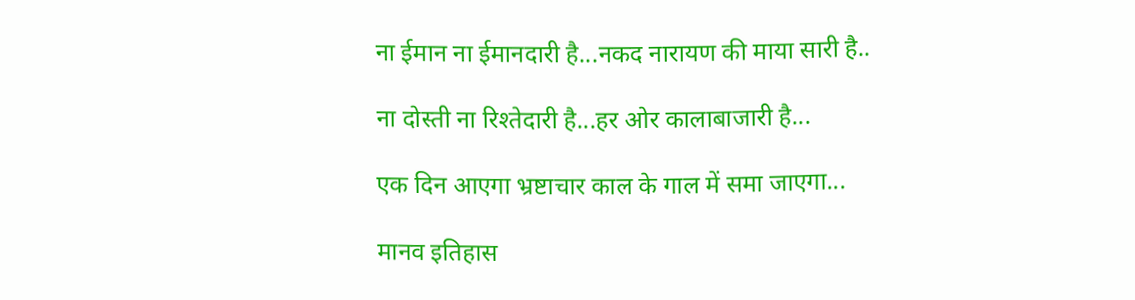ना ईमान ना ईमानदारी है...नकद नारायण की माया सारी है..

ना दोस्ती ना रिश्तेदारी है...हर ओर कालाबाजारी है...

एक दिन आएगा भ्रष्टाचार काल के गाल में समा जाएगा...

मानव इतिहास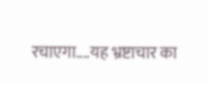रचाएगा....यह भ्रष्टाचार का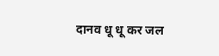दानव धू धू कर जल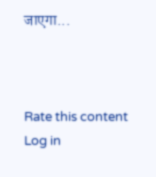जाएगा...



Rate this content
Log in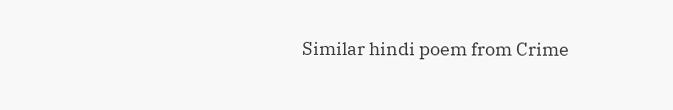Similar hindi poem from Crime